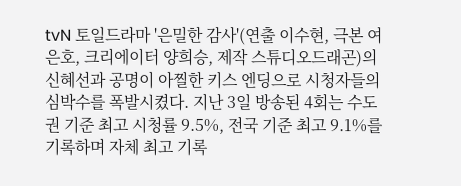tvN 토일드라마 '은밀한 감사'(연출 이수현, 극본 여은호, 크리에이터 양희승, 제작 스튜디오드래곤)의 신혜선과 공명이 아찔한 키스 엔딩으로 시청자들의 심박수를 폭발시켰다. 지난 3일 방송된 4회는 수도권 기준 최고 시청률 9.5%, 전국 기준 최고 9.1%를 기록하며 자체 최고 기록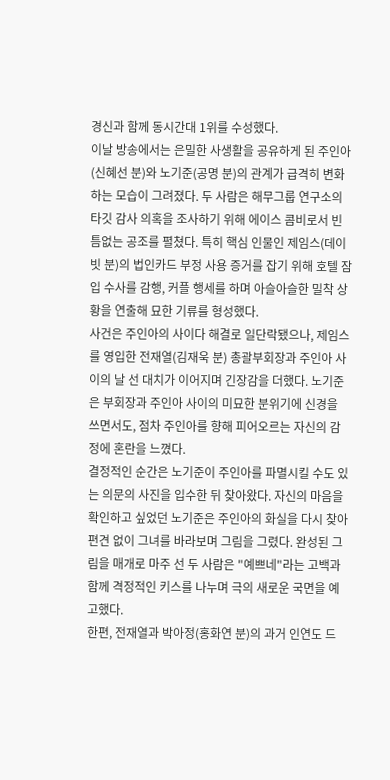경신과 함께 동시간대 1위를 수성했다.
이날 방송에서는 은밀한 사생활을 공유하게 된 주인아(신혜선 분)와 노기준(공명 분)의 관계가 급격히 변화하는 모습이 그려졌다. 두 사람은 해무그룹 연구소의 타깃 감사 의혹을 조사하기 위해 에이스 콤비로서 빈틈없는 공조를 펼쳤다. 특히 핵심 인물인 제임스(데이빗 분)의 법인카드 부정 사용 증거를 잡기 위해 호텔 잠입 수사를 감행, 커플 행세를 하며 아슬아슬한 밀착 상황을 연출해 묘한 기류를 형성했다.
사건은 주인아의 사이다 해결로 일단락됐으나, 제임스를 영입한 전재열(김재욱 분) 총괄부회장과 주인아 사이의 날 선 대치가 이어지며 긴장감을 더했다. 노기준은 부회장과 주인아 사이의 미묘한 분위기에 신경을 쓰면서도, 점차 주인아를 향해 피어오르는 자신의 감정에 혼란을 느꼈다.
결정적인 순간은 노기준이 주인아를 파멸시킬 수도 있는 의문의 사진을 입수한 뒤 찾아왔다. 자신의 마음을 확인하고 싶었던 노기준은 주인아의 화실을 다시 찾아 편견 없이 그녀를 바라보며 그림을 그렸다. 완성된 그림을 매개로 마주 선 두 사람은 "예쁘네"라는 고백과 함께 격정적인 키스를 나누며 극의 새로운 국면을 예고했다.
한편, 전재열과 박아정(홍화연 분)의 과거 인연도 드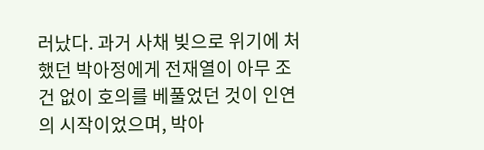러났다. 과거 사채 빚으로 위기에 처했던 박아정에게 전재열이 아무 조건 없이 호의를 베풀었던 것이 인연의 시작이었으며, 박아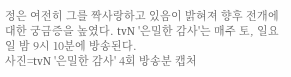정은 여전히 그를 짝사랑하고 있음이 밝혀져 향후 전개에 대한 궁금증을 높였다. tvN '은밀한 감사'는 매주 토, 일요일 밤 9시 10분에 방송된다.
사진=tvN '은밀한 감사' 4회 방송분 캡처